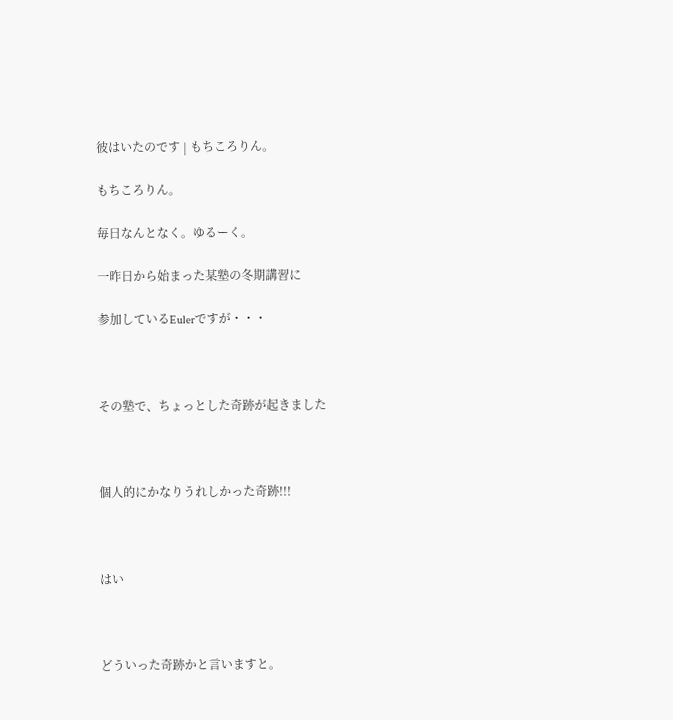彼はいたのです | もちころりん。

もちころりん。

毎日なんとなく。ゆるーく。

一昨日から始まった某塾の冬期講習に

参加しているEulerですが・・・



その塾で、ちょっとした奇跡が起きました



個人的にかなりうれしかった奇跡!!!



はい



どういった奇跡かと言いますと。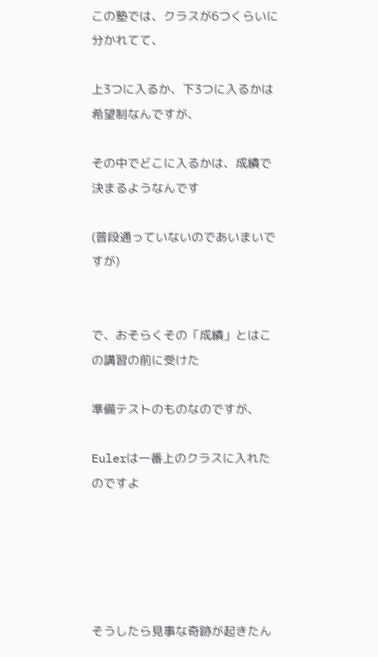この塾では、クラスが6つくらいに分かれてて、

上3つに入るか、下3つに入るかは希望制なんですが、

その中でどこに入るかは、成績で決まるようなんです

(普段通っていないのであいまいですが)


で、おそらくその「成績」とはこの講習の前に受けた

準備テストのものなのですが、

Eulerは一番上のクラスに入れたのですよ





そうしたら見事な奇跡が起きたん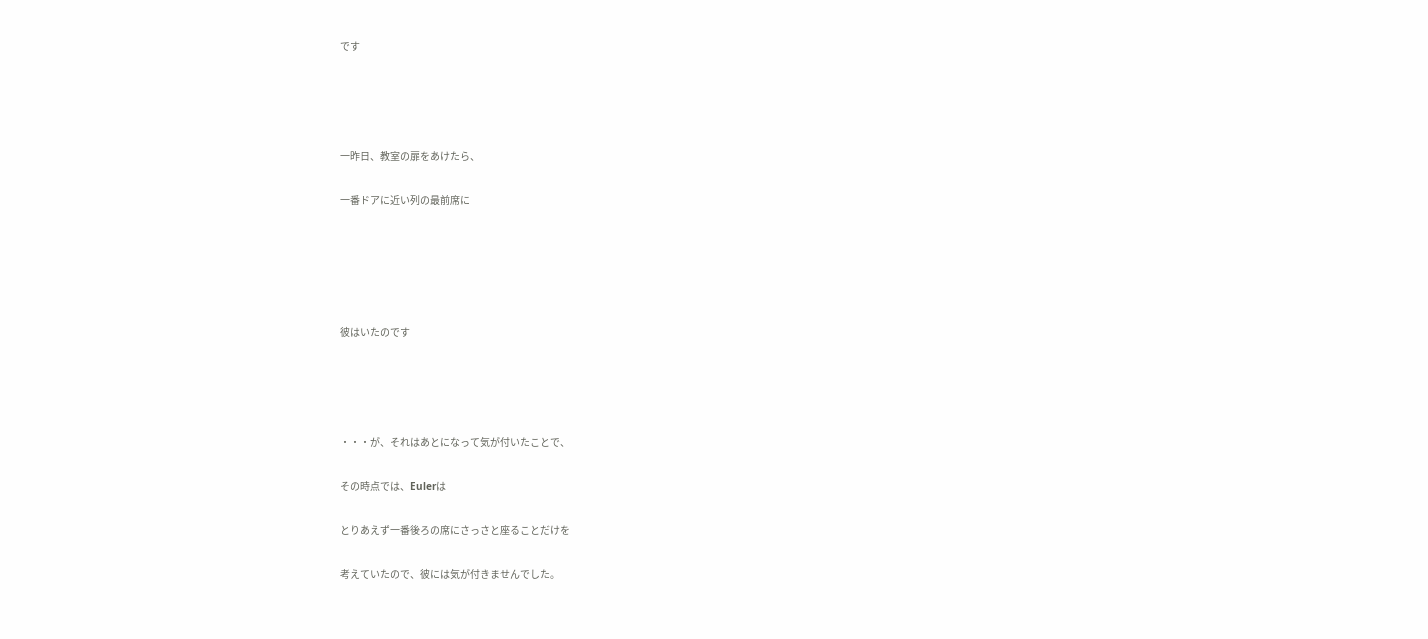です




一昨日、教室の扉をあけたら、

一番ドアに近い列の最前席に





彼はいたのです




・・・が、それはあとになって気が付いたことで、

その時点では、Eulerは

とりあえず一番後ろの席にさっさと座ることだけを

考えていたので、彼には気が付きませんでした。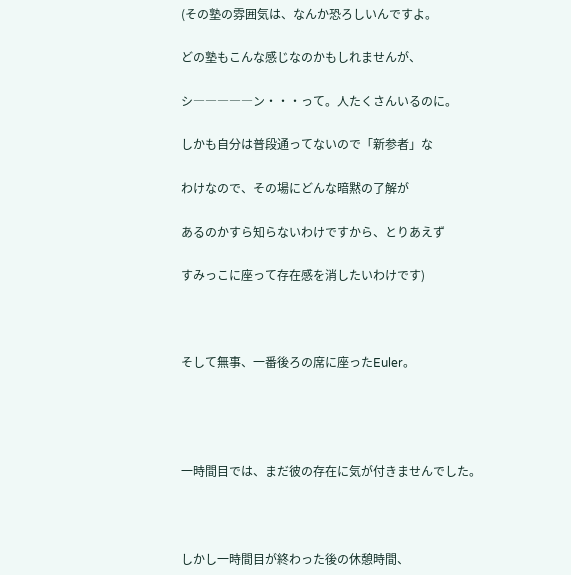(その塾の雰囲気は、なんか恐ろしいんですよ。

どの塾もこんな感じなのかもしれませんが、

シ―――――ン・・・って。人たくさんいるのに。

しかも自分は普段通ってないので「新参者」な

わけなので、その場にどんな暗黙の了解が

あるのかすら知らないわけですから、とりあえず

すみっこに座って存在感を消したいわけです)



そして無事、一番後ろの席に座ったEuler。




一時間目では、まだ彼の存在に気が付きませんでした。



しかし一時間目が終わった後の休憩時間、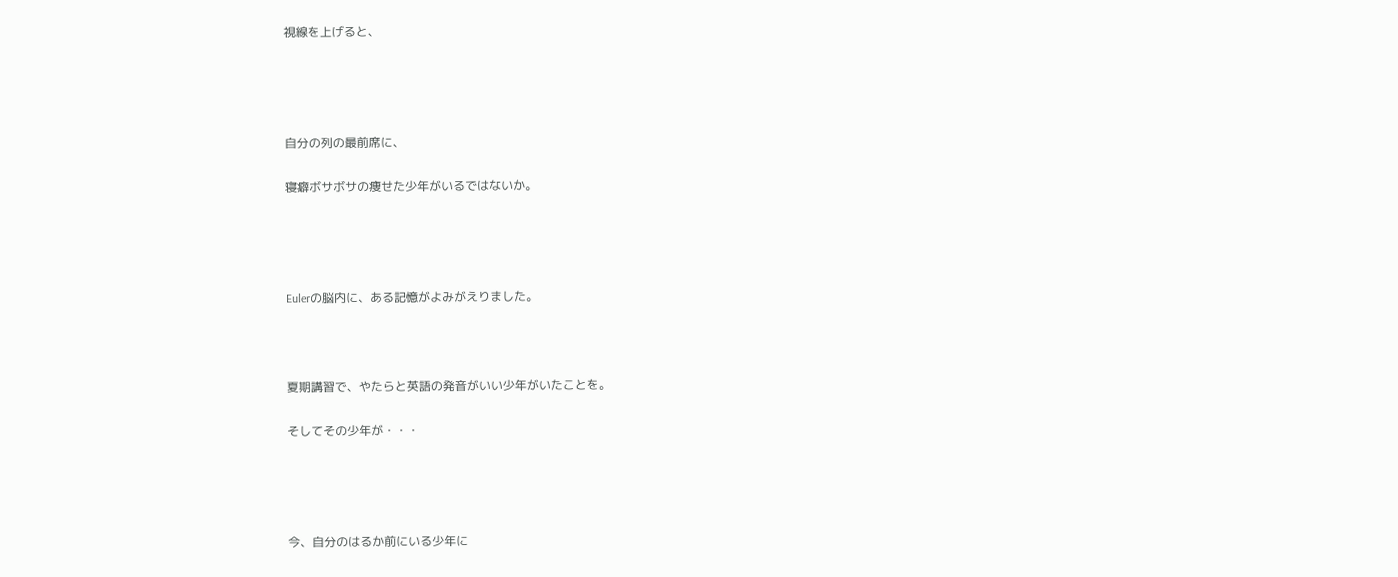視線を上げると、




自分の列の最前席に、

寝癖ボサボサの痩せた少年がいるではないか。




Eulerの脳内に、ある記憶がよみがえりました。



夏期講習で、やたらと英語の発音がいい少年がいたことを。

そしてその少年が・・・




今、自分のはるか前にいる少年に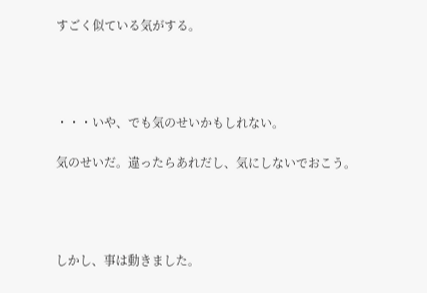すごく似ている気がする。




・・・いや、でも気のせいかもしれない。

気のせいだ。違ったらあれだし、気にしないでおこう。




しかし、事は動きました。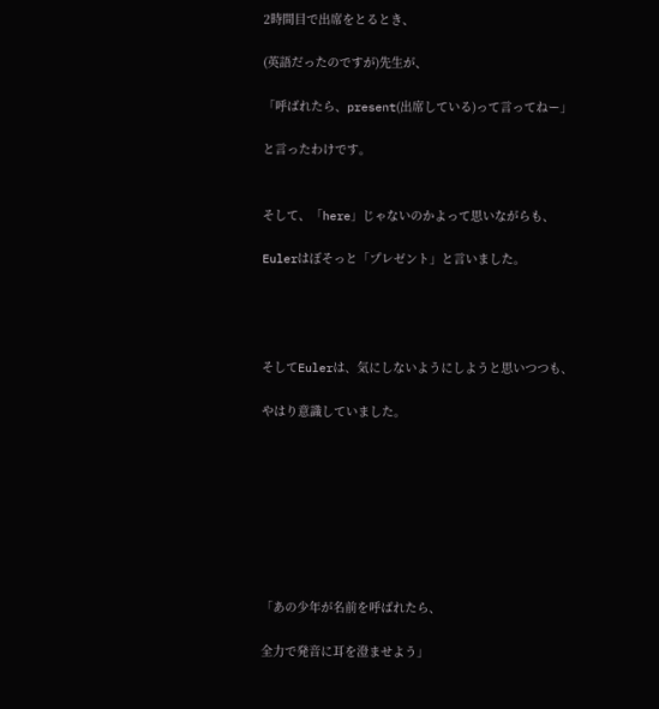2時間目で出席をとるとき、

(英語だったのですが)先生が、

「呼ばれたら、present(出席している)って言ってねー」

と言ったわけです。


そして、「here」じゃないのかよって思いながらも、

Eulerはぼそっと「プレゼント」と言いました。




そしてEulerは、気にしないようにしようと思いつつも、

やはり意識していました。








「あの少年が名前を呼ばれたら、

全力で発音に耳を澄ませよう」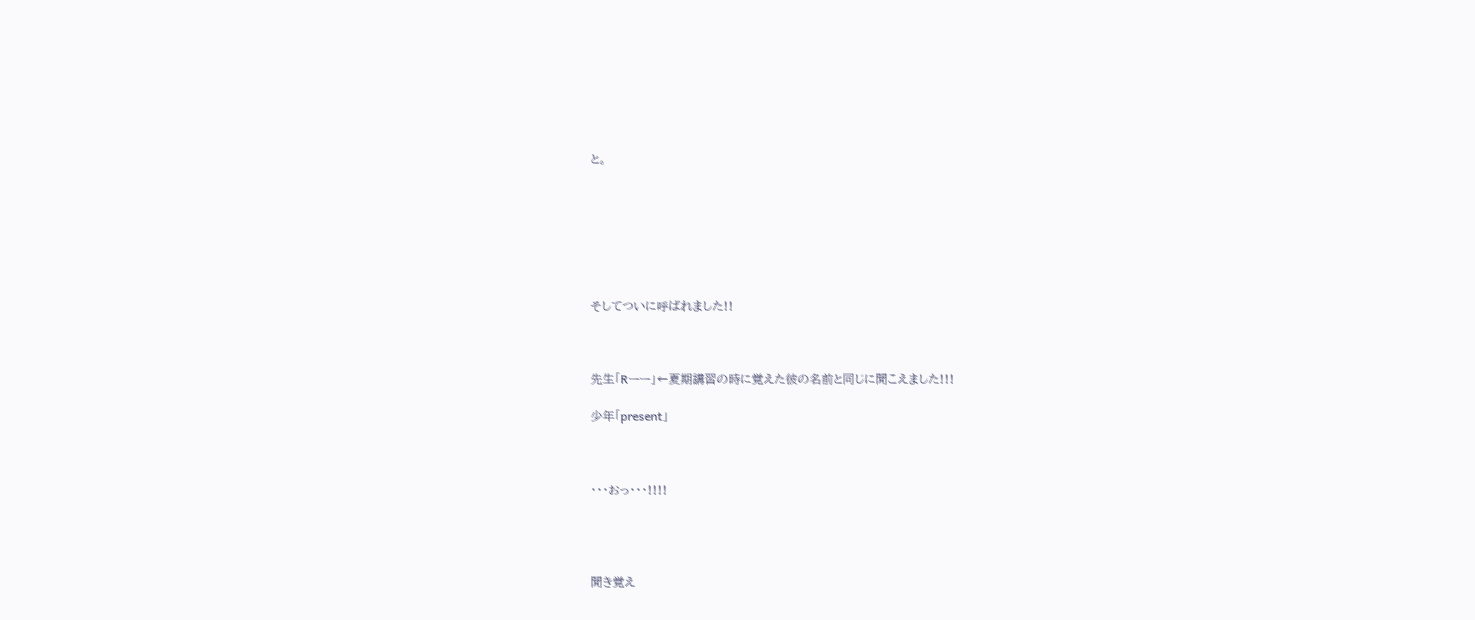と。







そしてついに呼ばれました!!



先生「Rーー」←夏期講習の時に覚えた彼の名前と同じに聞こえました!!!

少年「present」



・・・おっ・・・!!!!




聞き覚え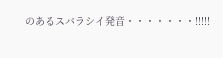のあるスバラシイ発音・・・・・・・!!!!!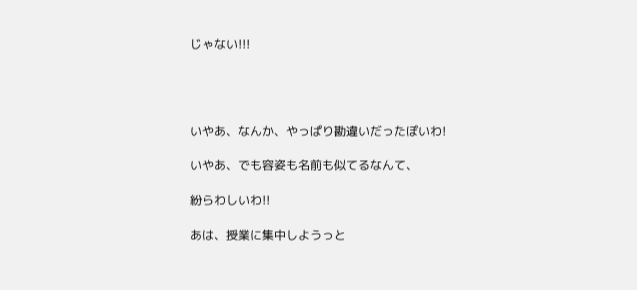じゃない!!!




いやあ、なんか、やっぱり勘違いだったぽいわ!

いやあ、でも容姿も名前も似てるなんて、

紛らわしいわ!!

あは、授業に集中しようっと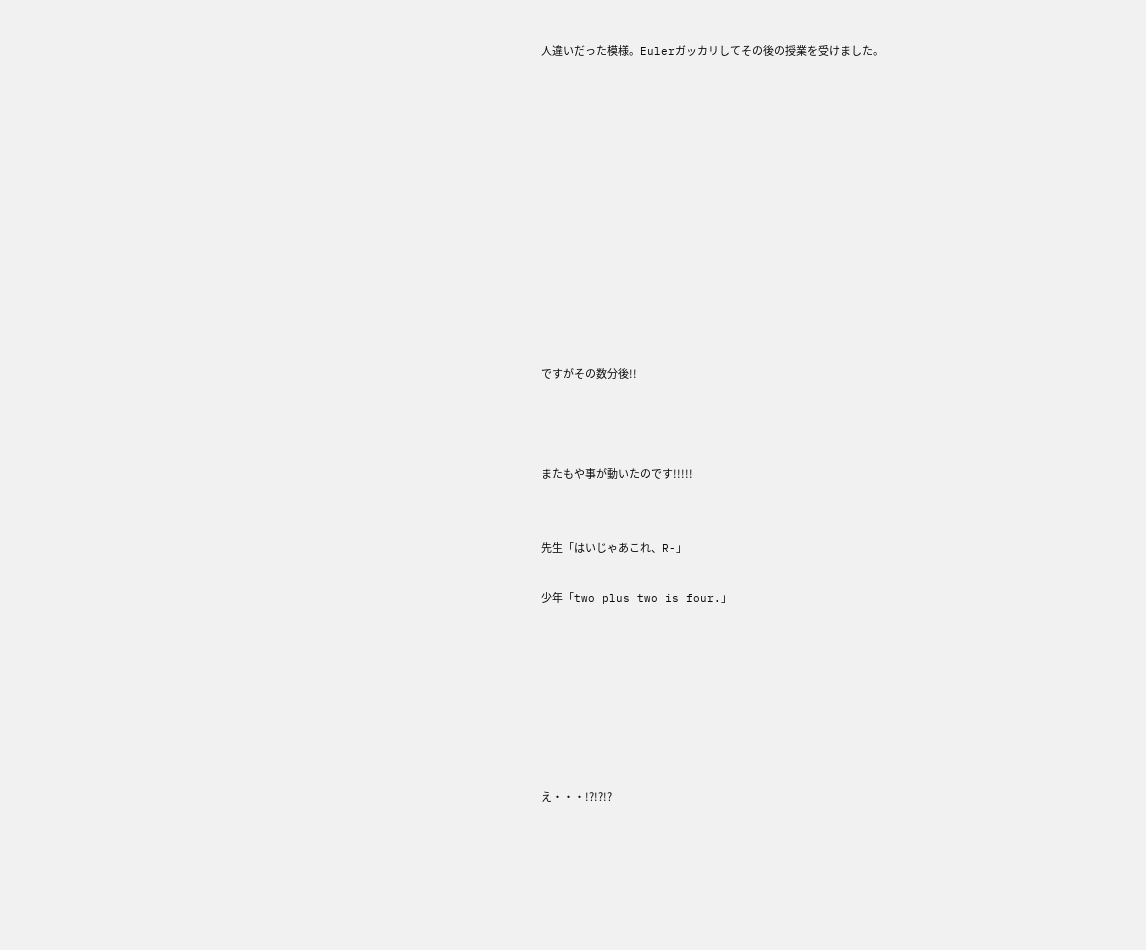人違いだった模様。Eulerガッカリしてその後の授業を受けました。












ですがその数分後!!



またもや事が動いたのです!!!!!


先生「はいじゃあこれ、R-」

少年「two plus two is four.」







え・・・!?!?!?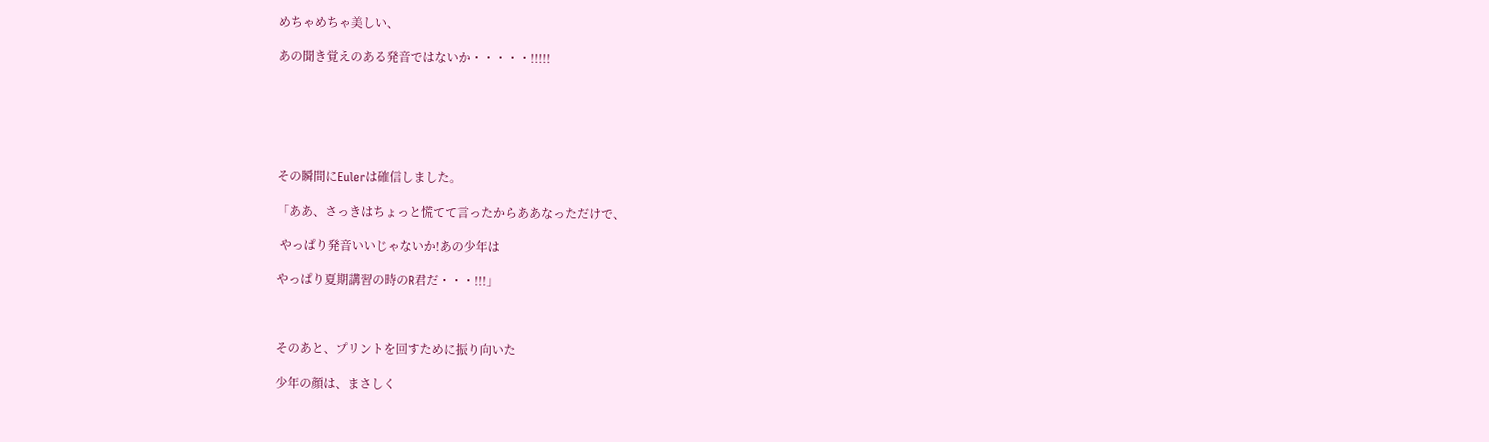めちゃめちゃ美しい、

あの聞き覚えのある発音ではないか・・・・・!!!!!






その瞬間にEulerは確信しました。

「ああ、さっきはちょっと慌てて言ったからああなっただけで、

 やっぱり発音いいじゃないか!あの少年は

やっぱり夏期講習の時のR君だ・・・!!!」



そのあと、プリントを回すために振り向いた

少年の顔は、まさしく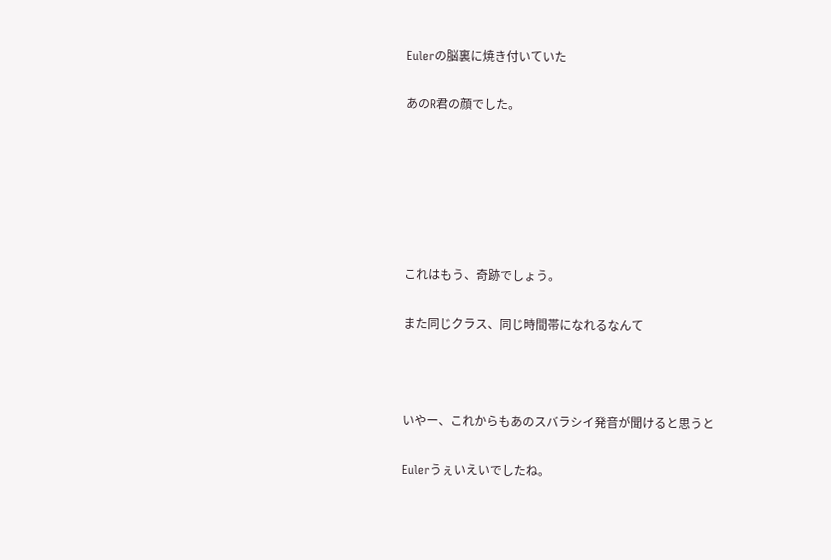Eulerの脳裏に焼き付いていた

あのR君の顔でした。






これはもう、奇跡でしょう。

また同じクラス、同じ時間帯になれるなんて



いやー、これからもあのスバラシイ発音が聞けると思うと

Eulerうぇいえいでしたね。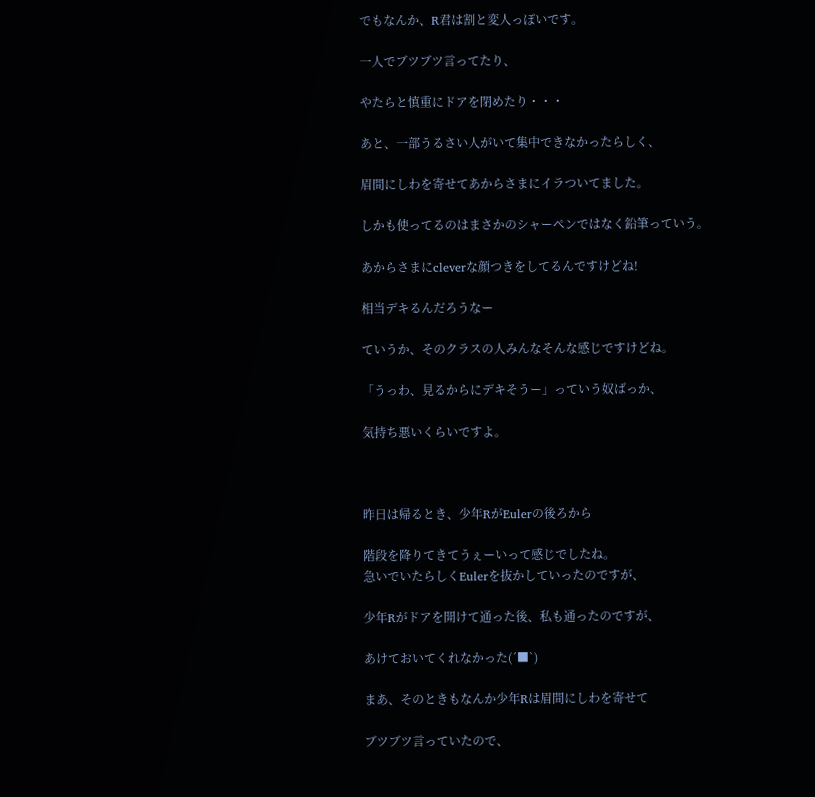でもなんか、R君は割と変人っぽいです。

一人でブツブツ言ってたり、

やたらと慎重にドアを閉めたり・・・

あと、一部うるさい人がいて集中できなかったらしく、

眉間にしわを寄せてあからさまにイラついてました。

しかも使ってるのはまさかのシャーペンではなく鉛筆っていう。

あからさまにcleverな顔つきをしてるんですけどね!

相当デキるんだろうなー

ていうか、そのクラスの人みんなそんな感じですけどね。

「うっわ、見るからにデキそうー」っていう奴ばっか、

気持ち悪いくらいですよ。



昨日は帰るとき、少年RがEulerの後ろから

階段を降りてきてうぇーいって感じでしたね。
急いでいたらしくEulerを抜かしていったのですが、

少年Rがドアを開けて通った後、私も通ったのですが、

あけておいてくれなかった(´■`)

まあ、そのときもなんか少年Rは眉間にしわを寄せて

ブツブツ言っていたので、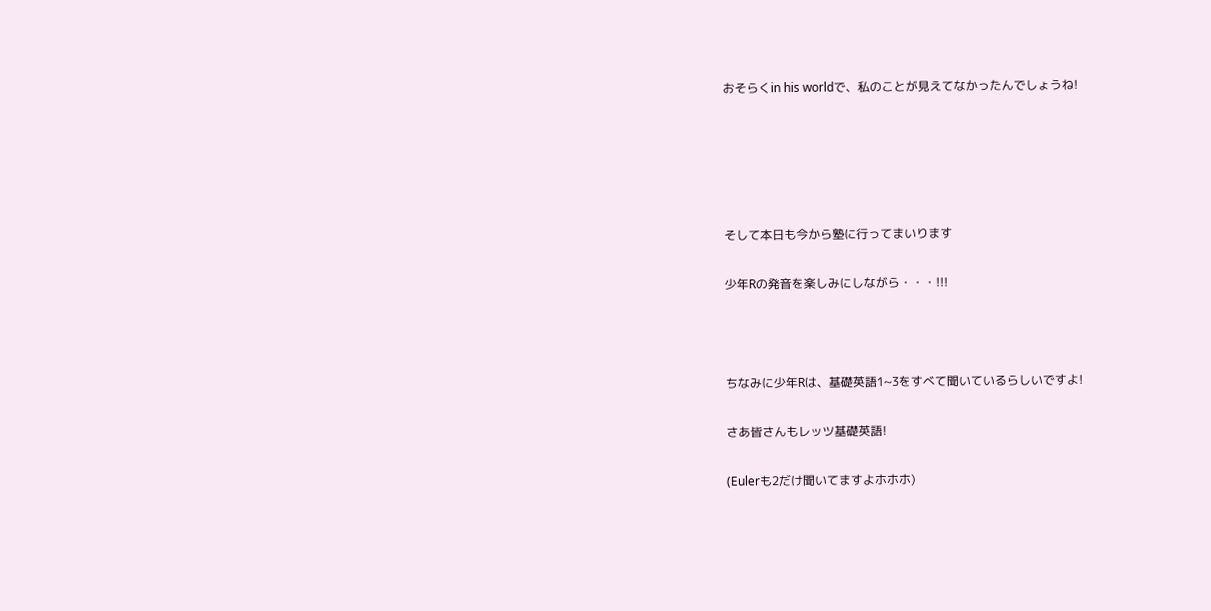おそらくin his worldで、私のことが見えてなかったんでしょうね!





そして本日も今から塾に行ってまいります

少年Rの発音を楽しみにしながら・・・!!!



ちなみに少年Rは、基礎英語1~3をすべて聞いているらしいですよ!

さあ皆さんもレッツ基礎英語!

(Eulerも2だけ聞いてますよホホホ)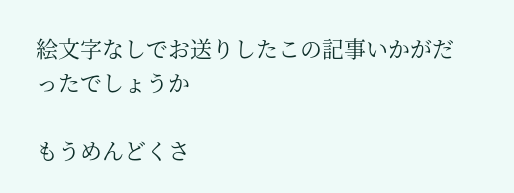絵文字なしでお送りしたこの記事いかがだったでしょうか

もうめんどくさ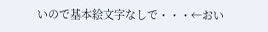いので基本絵文字なしで・・・←おい